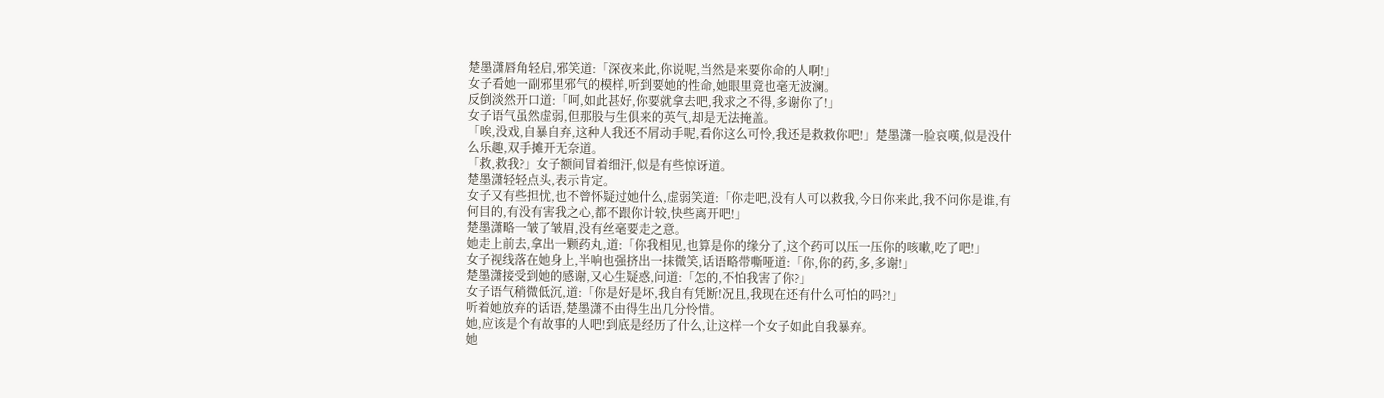楚墨潇唇角轻启,邪笑道:「深夜来此,你说呢,当然是来要你命的人啊!」
女子看她一副邪里邪气的模样,听到要她的性命,她眼里竟也毫无波澜。
反倒淡然开口道:「呵,如此甚好,你要就拿去吧,我求之不得,多谢你了!」
女子语气虽然虚弱,但那股与生俱来的英气,却是无法掩盖。
「唉,没戏,自暴自弃,这种人我还不屑动手呢,看你这么可怜,我还是救救你吧!」楚墨潇一脸哀嘆,似是没什么乐趣,双手摊开无奈道。
「救,救我?」女子额间冒着细汗,似是有些惊讶道。
楚墨潇轻轻点头,表示肯定。
女子又有些担忧,也不曾怀疑过她什么,虚弱笑道:「你走吧,没有人可以救我,今日你来此,我不问你是谁,有何目的,有没有害我之心,都不跟你计较,快些离开吧!」
楚墨潇略一皱了皱眉,没有丝毫要走之意。
她走上前去,拿出一颗药丸,道:「你我相见,也算是你的缘分了,这个药可以压一压你的咳嗽,吃了吧!」
女子视线落在她身上,半响也强挤出一抹微笑,话语略带嘶哑道:「你,你的药,多,多谢!」
楚墨潇接受到她的感谢,又心生疑惑,问道:「怎的,不怕我害了你?」
女子语气稍微低沉,道:「你是好是坏,我自有凭断!况且,我现在还有什么可怕的吗?!」
听着她放弃的话语,楚墨潇不由得生出几分怜惜。
她,应该是个有故事的人吧!到底是经历了什么,让这样一个女子如此自我暴弃。
她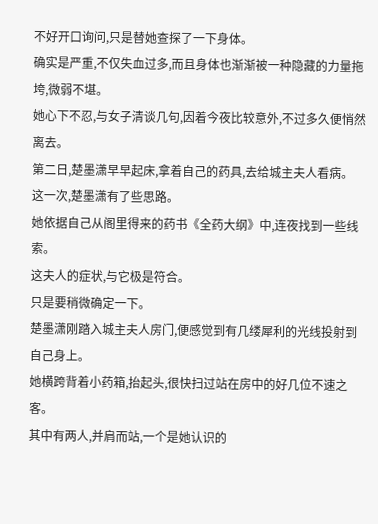不好开口询问,只是替她查探了一下身体。
确实是严重,不仅失血过多,而且身体也渐渐被一种隐藏的力量拖垮,微弱不堪。
她心下不忍,与女子清谈几句,因着今夜比较意外,不过多久便悄然离去。
第二日,楚墨潇早早起床,拿着自己的药具,去给城主夫人看病。
这一次,楚墨潇有了些思路。
她依据自己从阁里得来的药书《全药大纲》中,连夜找到一些线索。
这夫人的症状,与它极是符合。
只是要稍微确定一下。
楚墨潇刚踏入城主夫人房门,便感觉到有几缕犀利的光线投射到自己身上。
她横跨背着小药箱,抬起头,很快扫过站在房中的好几位不速之客。
其中有两人,并肩而站,一个是她认识的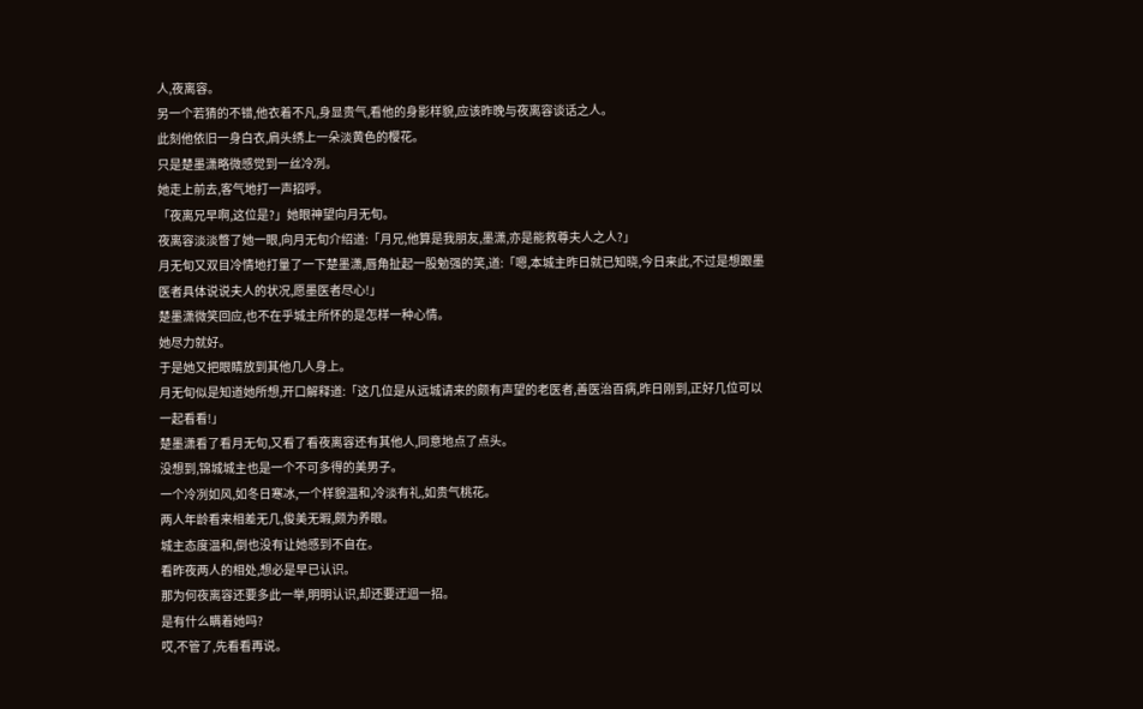人,夜离容。
另一个若猜的不错,他衣着不凡,身显贵气,看他的身影样貌,应该昨晚与夜离容谈话之人。
此刻他依旧一身白衣,肩头绣上一朵淡黄色的樱花。
只是楚墨潇略微感觉到一丝冷冽。
她走上前去,客气地打一声招呼。
「夜离兄早啊,这位是?」她眼神望向月无旬。
夜离容淡淡暼了她一眼,向月无旬介绍道:「月兄,他算是我朋友,墨潇,亦是能救尊夫人之人?」
月无旬又双目冷情地打量了一下楚墨潇,唇角扯起一股勉强的笑,道:「嗯,本城主昨日就已知晓,今日来此,不过是想跟墨医者具体说说夫人的状况,愿墨医者尽心!」
楚墨潇微笑回应,也不在乎城主所怀的是怎样一种心情。
她尽力就好。
于是她又把眼睛放到其他几人身上。
月无旬似是知道她所想,开口解释道:「这几位是从远城请来的颇有声望的老医者,善医治百病,昨日刚到,正好几位可以一起看看!」
楚墨潇看了看月无旬,又看了看夜离容还有其他人,同意地点了点头。
没想到,锦城城主也是一个不可多得的美男子。
一个冷冽如风,如冬日寒冰,一个样貌温和,冷淡有礼,如贵气桃花。
两人年龄看来相差无几,俊美无暇,颇为养眼。
城主态度温和,倒也没有让她感到不自在。
看昨夜两人的相处,想必是早已认识。
那为何夜离容还要多此一举,明明认识,却还要迂迴一招。
是有什么瞒着她吗?
哎,不管了,先看看再说。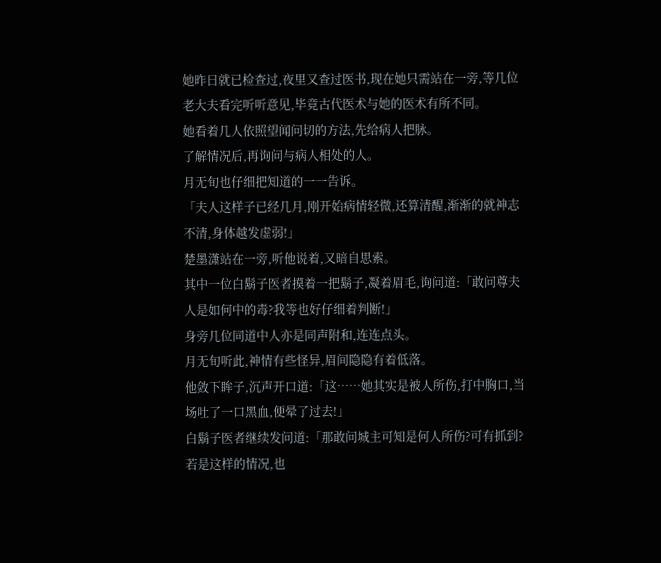她昨日就已检查过,夜里又查过医书,现在她只需站在一旁,等几位老大夫看完听听意见,毕竟古代医术与她的医术有所不同。
她看着几人依照望闻问切的方法,先给病人把脉。
了解情况后,再询问与病人相处的人。
月无旬也仔细把知道的一一告诉。
「夫人这样子已经几月,刚开始病情轻微,还算清醒,渐渐的就神志不清,身体越发虚弱!」
楚墨潇站在一旁,听他说着,又暗自思索。
其中一位白鬍子医者摸着一把鬍子,凝着眉毛,询问道:「敢问尊夫人是如何中的毒?我等也好仔细着判断!」
身旁几位同道中人亦是同声附和,连连点头。
月无旬听此,神情有些怪异,眉间隐隐有着低落。
他敛下眸子,沉声开口道:「这……她其实是被人所伤,打中胸口,当场吐了一口黑血,便晕了过去!」
白鬍子医者继续发问道:「那敢问城主可知是何人所伤?可有抓到?若是这样的情况,也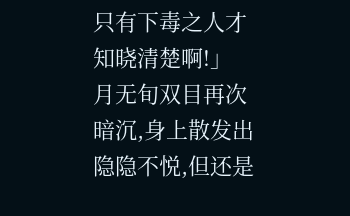只有下毒之人才知晓清楚啊!」
月无旬双目再次暗沉,身上散发出隐隐不悦,但还是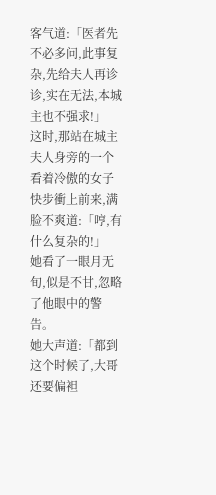客气道:「医者先不必多问,此事复杂,先给夫人再诊诊,实在无法,本城主也不强求!」
这时,那站在城主夫人身旁的一个看着冷傲的女子快步衝上前来,满脸不爽道:「哼,有什么复杂的!」
她看了一眼月无旬,似是不甘,忽略了他眼中的警告。
她大声道:「都到这个时候了,大哥还要偏袒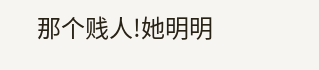那个贱人!她明明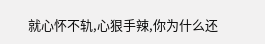就心怀不轨,心狠手辣,你为什么还